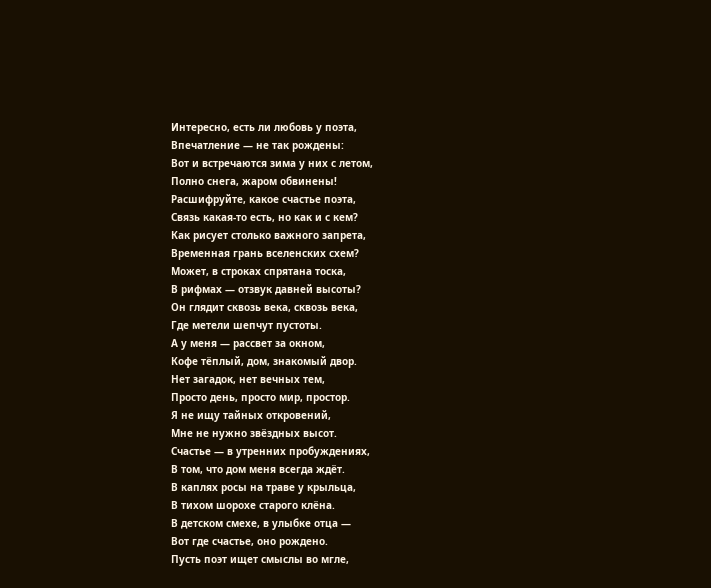Интересно, есть ли любовь у поэта,
Впечатление — не так рождены:
Вот и встречаются зима у них с летом,
Полно снега, жаром обвинены!
Расшифруйте, какое счастье поэта,
Связь какая‑то есть, но как и с кем?
Как рисует столько важного запрета,
Временная грань вселенских схем?
Может, в строках спрятана тоска,
В рифмах — отзвук давней высоты?
Он глядит сквозь века, сквозь века,
Где метели шепчут пустоты.
А у меня — рассвет за окном,
Кофе тёплый, дом, знакомый двор.
Нет загадок, нет вечных тем,
Просто день, просто мир, простор.
Я не ищу тайных откровений,
Мне не нужно звёздных высот.
Счастье — в утренних пробуждениях,
В том, что дом меня всегда ждёт.
В каплях росы на траве у крыльца,
В тихом шорохе старого клёна.
В детском смехе, в улыбке отца —
Вот где счастье, оно рождено.
Пусть поэт ищет смыслы во мгле,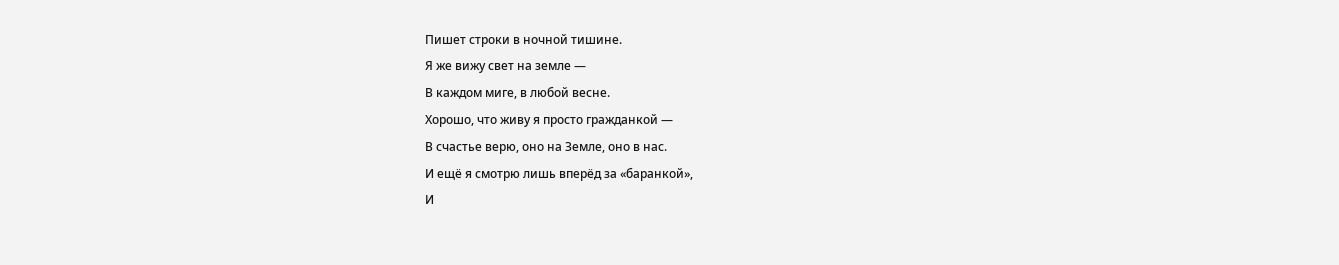Пишет строки в ночной тишине.
Я же вижу свет на земле —
В каждом миге, в любой весне.
Хорошо, что живу я просто гражданкой —
В счастье верю, оно на Земле, оно в нас.
И ещё я смотрю лишь вперёд за «баранкой»,
И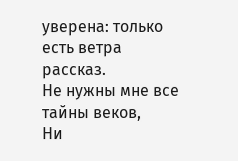уверена: только есть ветра рассказ.
Не нужны мне все тайны веков,
Ни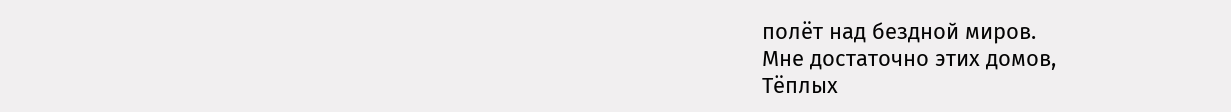полёт над бездной миров.
Мне достаточно этих домов,
Тёплых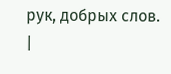рук, добрых слов.
|